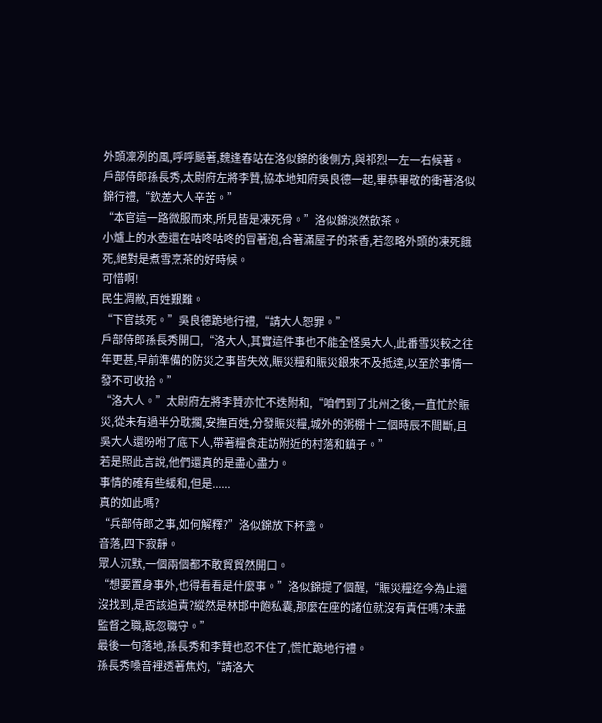外頭凜冽的風,呼呼颳著,魏逢春站在洛似錦的後側方,與祁烈一左一右候著。
戶部侍郎孫長秀,太尉府左將李贊,協本地知府吳良德一起,畢恭畢敬的衝著洛似錦行禮,“欽差大人辛苦。”
“本官這一路微服而來,所見皆是凍死骨。”洛似錦淡然飲茶。
小爐上的水壺還在咕咚咕咚的冒著泡,合著滿屋子的茶香,若忽略外頭的凍死餓死,絕對是煮雪烹茶的好時候。
可惜啊!
民生凋敝,百姓艱難。
“下官該死。”吳良德跪地行禮,“請大人恕罪。”
戶部侍郎孫長秀開口,“洛大人,其實這件事也不能全怪吳大人,此番雪災較之往年更甚,早前準備的防災之事皆失效,賑災糧和賑災銀來不及抵達,以至於事情一發不可收拾。”
“洛大人。”太尉府左將李贊亦忙不迭附和,“咱們到了北州之後,一直忙於賑災,從未有過半分耽擱,安撫百姓,分發賑災糧,城外的粥棚十二個時辰不間斷,且吳大人還吩咐了底下人,帶著糧食走訪附近的村落和鎮子。”
若是照此言說,他們還真的是盡心盡力。
事情的確有些緩和,但是......
真的如此嗎?
“兵部侍郎之事,如何解釋?”洛似錦放下杯盞。
音落,四下寂靜。
眾人沉默,一個兩個都不敢貿貿然開口。
“想要置身事外,也得看看是什麼事。”洛似錦提了個醒,“賑災糧迄今為止還沒找到,是否該追責?縱然是林邯中飽私囊,那麼在座的諸位就沒有責任嗎?未盡監督之職,翫忽職守。”
最後一句落地,孫長秀和李贊也忍不住了,慌忙跪地行禮。
孫長秀嗓音裡透著焦灼,“請洛大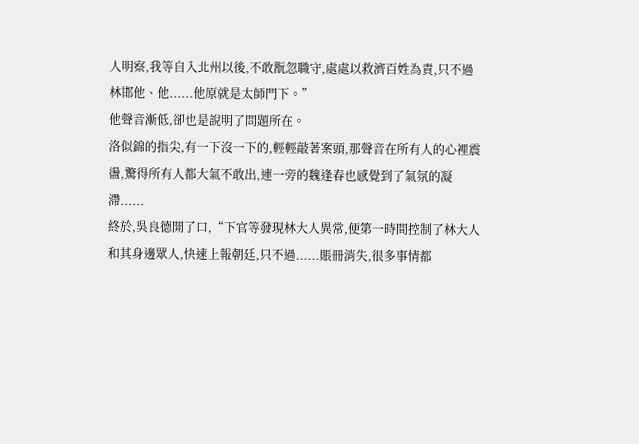人明察,我等自入北州以後,不敢翫忽職守,處處以救濟百姓為責,只不過林邯他、他......他原就是太師門下。”
他聲音漸低,卻也是說明了問題所在。
洛似錦的指尖,有一下沒一下的,輕輕敲著案頭,那聲音在所有人的心裡震盪,驚得所有人都大氣不敢出,連一旁的魏逢春也感覺到了氣氛的凝滯......
終於,吳良德開了口,“下官等發現林大人異常,便第一時間控制了林大人和其身邊眾人,快速上報朝廷,只不過......賬冊消失,很多事情都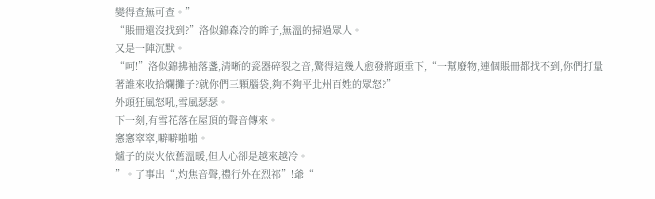變得查無可查。”
“賬冊還沒找到?”洛似錦森冷的眸子,無溫的掃過眾人。
又是一陣沉默。
“呵!”洛似錦拂袖落盞,清晰的瓷器碎裂之音,驚得這幾人愈發將頭垂下,“一幫廢物,連個賬冊都找不到,你們打量著誰來收拾爛攤子?就你們三顆腦袋,夠不夠平北州百姓的眾怒?”
外頭狂風怒吼,雪風瑟瑟。
下一刻,有雪花落在屋頂的聲音傳來。
窸窸窣窣,噼噼啪啪。
爐子的炭火依舊溫暖,但人心卻是越來越冷。
”。了事出“,灼焦音聲,禮行外在烈祁”!爺“